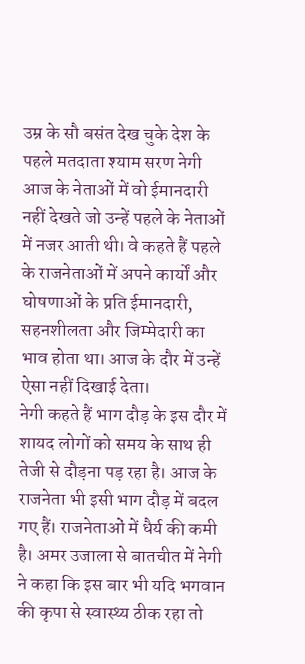उम्र के सौ बसंत देख चुके देश के पहले मतदाता श्याम सरण नेगी आज के नेताओं में वो ईमानदारी नहीं देखते जो उन्हें पहले के नेताओं में नजर आती थी। वे कहते हैं पहले के राजनेताओं में अपने कार्यों और घोषणाओं के प्रति ईमानदारी, सहनशीलता और जिम्मेदारी का भाव होता था। आज के दौर में उन्हें ऐसा नहीं दिखाई देता।
नेगी कहते हैं भाग दौड़ के इस दौर में शायद लोगों को समय के साथ ही तेजी से दौड़ना पड़ रहा है। आज के राजनेता भी इसी भाग दौड़ में बदल गए हैं। राजनेताओं में धैर्य की कमी है। अमर उजाला से बातचीत में नेगी ने कहा कि इस बार भी यदि भगवान की कृपा से स्वास्थ्य ठीक रहा तो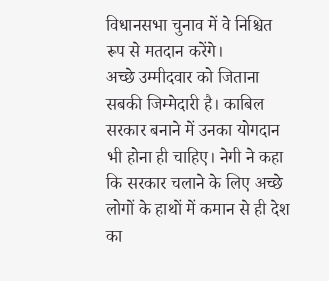विधानसभा चुनाव में वे निश्चित रूप से मतदान करेंगे।
अच्छे उम्मीदवार को जिताना सबकी जिम्मेदारी है। काबिल सरकार बनाने में उनका योगदान भी होना ही चाहिए। नेगी ने कहा कि सरकार चलाने के लिए अच्छे लोगों के हाथों में कमान से ही देश का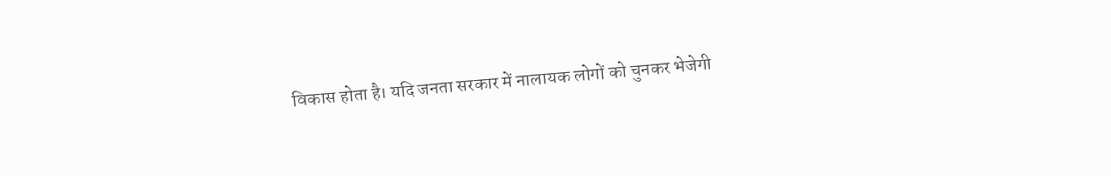विकास होता है। यदि जनता सरकार में नालायक लोगों को चुनकर भेजेगी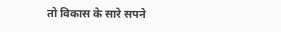तो विकास के सारे सपने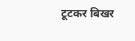टूटकर बिखर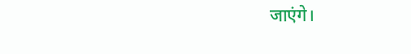जाएंगे।